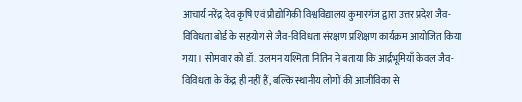आचार्य नरेंद्र देव कृषि एवं प्रौद्योगिकी विश्वविद्यालय कुमारगंज द्वारा उत्तर प्रदेश जैव-विविधता बोर्ड के सहयोग से जैव-विविधता संरक्षण प्रशिक्षण कार्यक्रम आयोजित किया गया। सोमवार को डॉ. उलमन यश्मिता नितिन ने बताया कि आर्द्रभूमियाँ केवल जैव-विविधता के केंद्र ही नहीं हैं, बल्कि स्थानीय लोगों की आजीविका से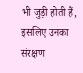भी जुड़ी होती हैं, इसलिए उनका संरक्षण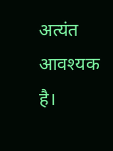अत्यंत आवश्यक है।